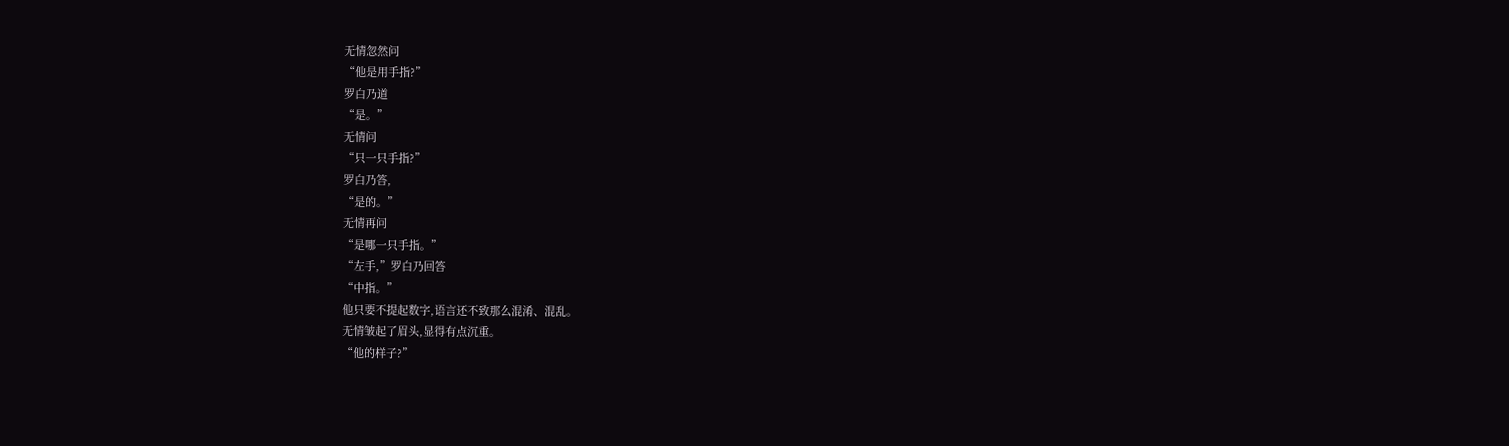无情忽然问
“他是用手指?”
罗白乃道
“是。”
无情问
“只一只手指?”
罗白乃答,
“是的。”
无情再问
“是哪一只手指。”
“左手,”罗白乃回答
“中指。”
他只要不提起数字,语言还不致那么混淆、混乱。
无情皱起了眉头,显得有点沉重。
“他的样子?”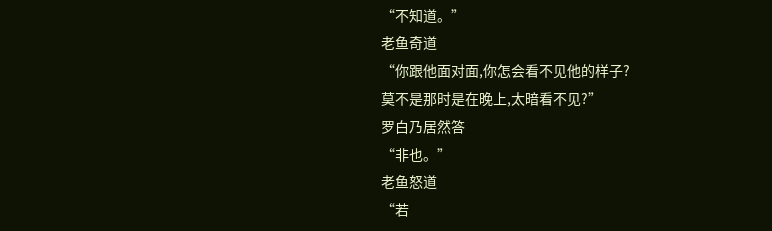“不知道。”
老鱼奇道
“你跟他面对面,你怎会看不见他的样子?
莫不是那时是在晚上,太暗看不见?”
罗白乃居然答
“非也。”
老鱼怒道
“若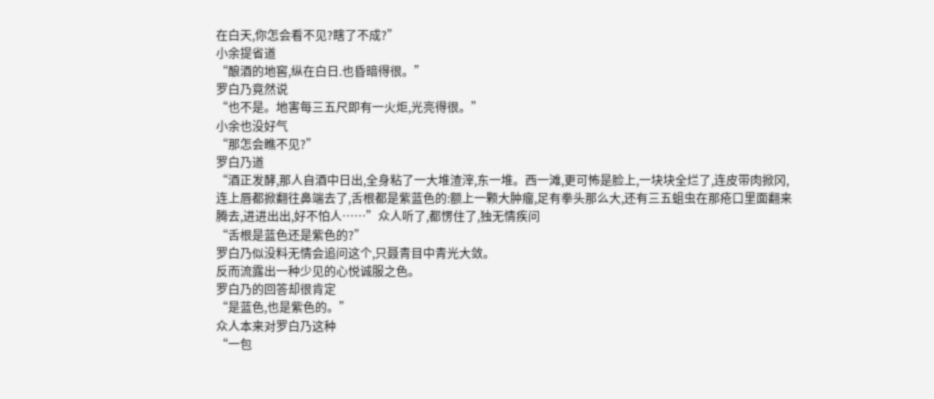在白天,你怎会看不见?瞎了不成?”
小余提省道
“酿酒的地窖,纵在白日.也昏暗得很。”
罗白乃竟然说
“也不是。地害每三五尺即有一火炬,光亮得很。”
小余也没好气
“那怎会瞧不见?”
罗白乃道
“酒正发酵,那人自酒中日出,全身粘了一大堆渣滓,东一堆。西一滩,更可怖是脸上,一块块全烂了,连皮带肉掀冈,连上唇都掀翻往鼻端去了,舌根都是紫蓝色的:额上一颗大肿瘤,足有拳头那么大,还有三五蛆虫在那疮口里面翻来腾去,进进出出,好不怕人……”众人听了,都愣住了,独无情疾问
“舌根是蓝色还是紫色的?”
罗白乃似没料无情会追问这个,只聂青目中青光大敛。
反而流露出一种少见的心悦诚服之色。
罗白乃的回答却很肯定
“是蓝色,也是紫色的。”
众人本来对罗白乃这种
“一包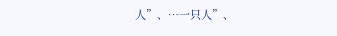人”、…一只人”、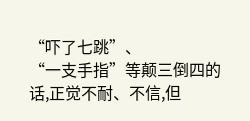“吓了七跳”、
“一支手指”等颠三倒四的话,正觉不耐、不信,但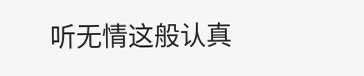听无情这般认真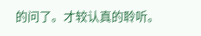的问了。才较认真的聆听。